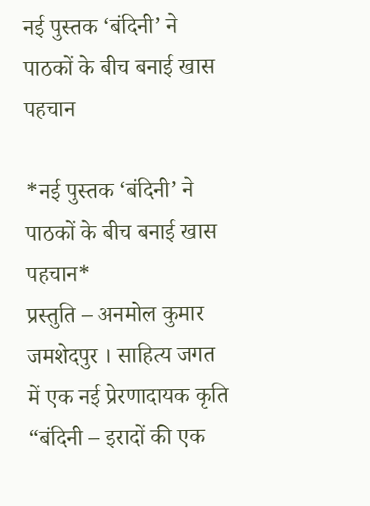नई पुस्तक ‘बंदिनी’ ने पाठकों के बीच बनाई खास पहचान

*नई पुस्तक ‘बंदिनी’ ने पाठकों के बीच बनाई खास पहचान*
प्रस्तुति – अनमोल कुमार
जमशेदपुर । साहित्य जगत में एक नई प्रेरणादायक कृति “बंदिनी – इरादों की एक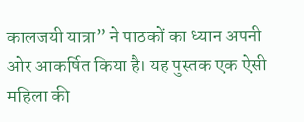कालजयी यात्रा” ने पाठकों का ध्यान अपनी ओर आकर्षित किया है। यह पुस्तक एक ऐसी महिला की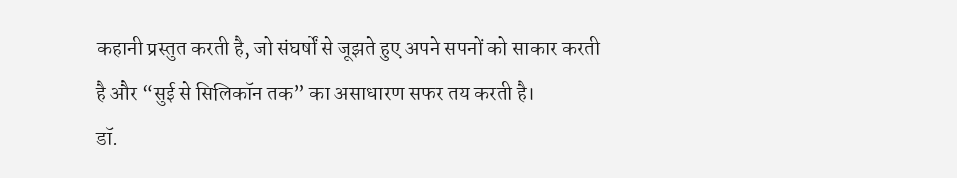कहानी प्रस्तुत करती है, जो संघर्षों से जूझते हुए अपने सपनों को साकार करती है और “सुई से सिलिकॉन तक” का असाधारण सफर तय करती है।
डॉ.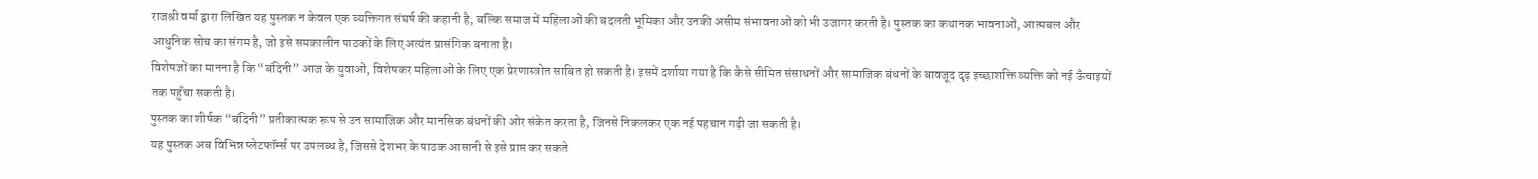राजश्री वर्मा द्वारा लिखित यह पुस्तक न केवल एक व्यक्तिगत संघर्ष की कहानी है, बल्कि समाज में महिलाओं की बदलती भूमिका और उनकी असीम संभावनाओं को भी उजागर करती है। पुस्तक का कथानक भावनाओं, आत्मबल और आधुनिक सोच का संगम है, जो इसे समकालीन पाठकों के लिए अत्यंत प्रासंगिक बनाता है।
विशेषज्ञों का मानना है कि “बंदिनी” आज के युवाओं, विशेषकर महिलाओं के लिए एक प्रेरणास्त्रोत साबित हो सकती है। इसमें दर्शाया गया है कि कैसे सीमित संसाधनों और सामाजिक बंधनों के बावजूद दृढ़ इच्छाशक्ति व्यक्ति को नई ऊँचाइयों तक पहुँचा सकती है।
पुस्तक का शीर्षक “बंदिनी” प्रतीकात्मक रूप से उन सामाजिक और मानसिक बंधनों की ओर संकेत करता है, जिनसे निकलकर एक नई पहचान गढ़ी जा सकती है।
यह पुस्तक अब विभिन्न प्लेटफॉर्म्स पर उपलब्ध है, जिससे देशभर के पाठक आसानी से इसे प्राप्त कर सकते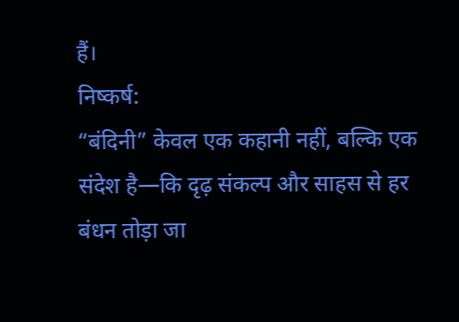हैं।
निष्कर्ष:
“बंदिनी” केवल एक कहानी नहीं, बल्कि एक संदेश है—कि दृढ़ संकल्प और साहस से हर बंधन तोड़ा जा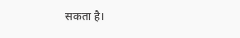सकता है।